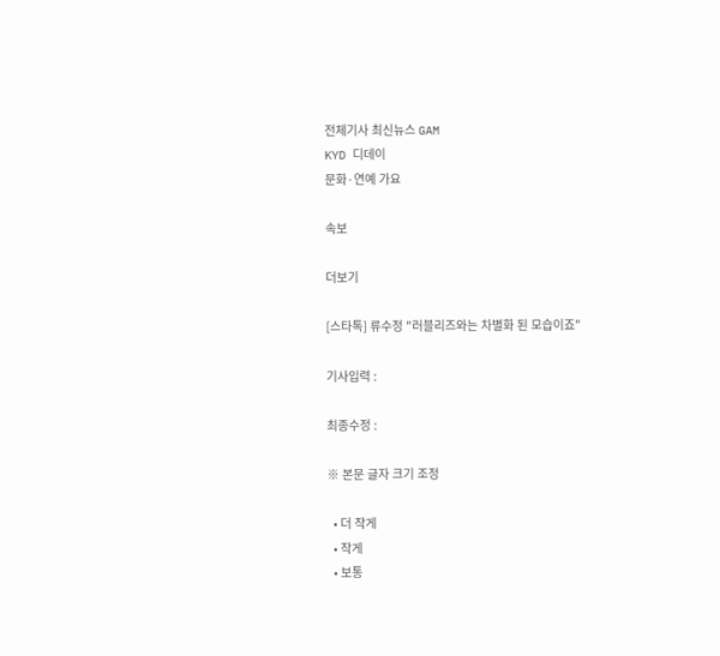전체기사 최신뉴스 GAM
KYD 디데이
문화·연예 가요

속보

더보기

[스타톡] 류수정 "러블리즈와는 차별화 된 모습이죠"

기사입력 :

최종수정 :

※ 본문 글자 크기 조정

  • 더 작게
  • 작게
  • 보통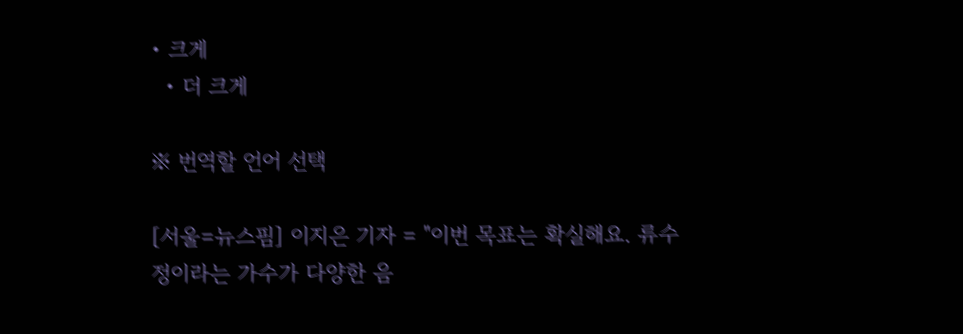• 크게
  • 더 크게

※ 번역할 언어 선택

[서울=뉴스핌] 이지은 기자 = "이번 목표는 확실해요. 류수정이라는 가수가 다양한 음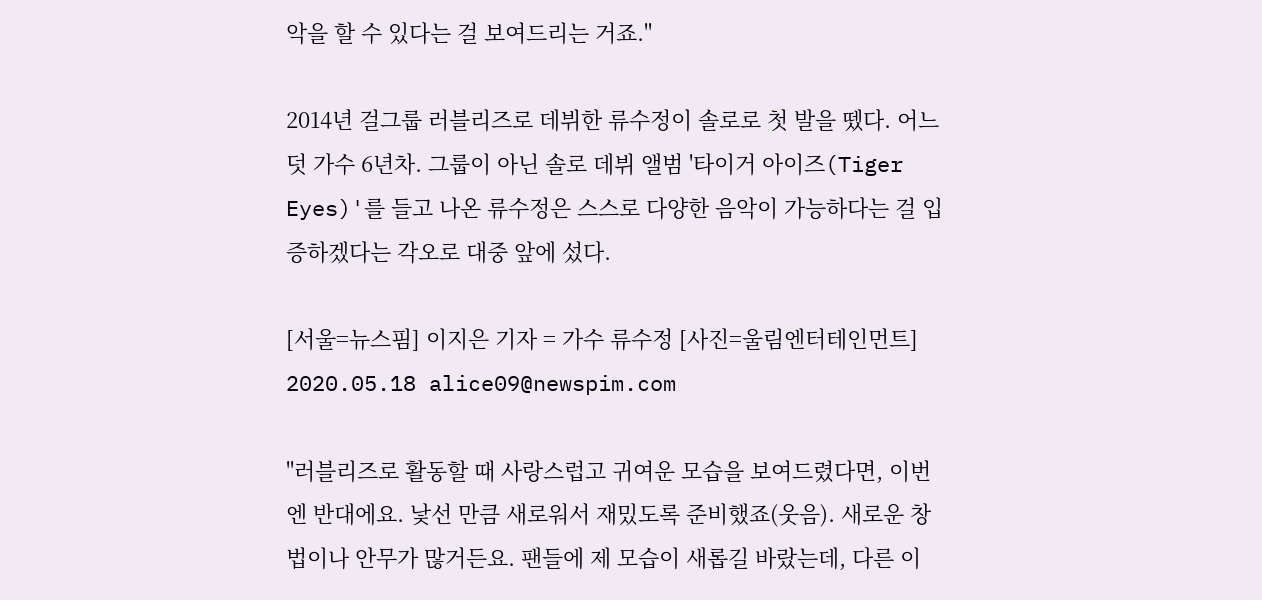악을 할 수 있다는 걸 보여드리는 거죠."

2014년 걸그룹 러블리즈로 데뷔한 류수정이 솔로로 첫 발을 뗐다. 어느덧 가수 6년차. 그룹이 아닌 솔로 데뷔 앨범 '타이거 아이즈(Tiger Eyes)'를 들고 나온 류수정은 스스로 다양한 음악이 가능하다는 걸 입증하겠다는 각오로 대중 앞에 섰다.

[서울=뉴스핌] 이지은 기자 = 가수 류수정 [사진=울림엔터테인먼트] 2020.05.18 alice09@newspim.com

"러블리즈로 활동할 때 사랑스럽고 귀여운 모습을 보여드렸다면, 이번엔 반대에요. 낯선 만큼 새로워서 재밌도록 준비했죠(웃음). 새로운 창법이나 안무가 많거든요. 팬들에 제 모습이 새롭길 바랐는데, 다른 이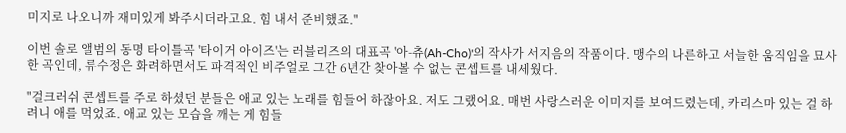미지로 나오니까 재미있게 봐주시더라고요. 힘 내서 준비했죠."

이번 솔로 앨범의 동명 타이틀곡 '타이거 아이즈'는 러블리즈의 대표곡 '아-츄(Ah-Cho)'의 작사가 서지음의 작품이다. 맹수의 나른하고 서늘한 움직임을 묘사한 곡인데, 류수정은 화려하면서도 파격적인 비주얼로 그간 6년간 찾아볼 수 없는 콘셉트를 내세웠다.

"걸크러쉬 콘셉트를 주로 하셨던 분들은 애교 있는 노래를 힘들어 하잖아요. 저도 그랬어요. 매번 사랑스러운 이미지를 보여드렸는데, 카리스마 있는 걸 하려니 애를 먹었죠. 애교 있는 모습을 깨는 게 힘들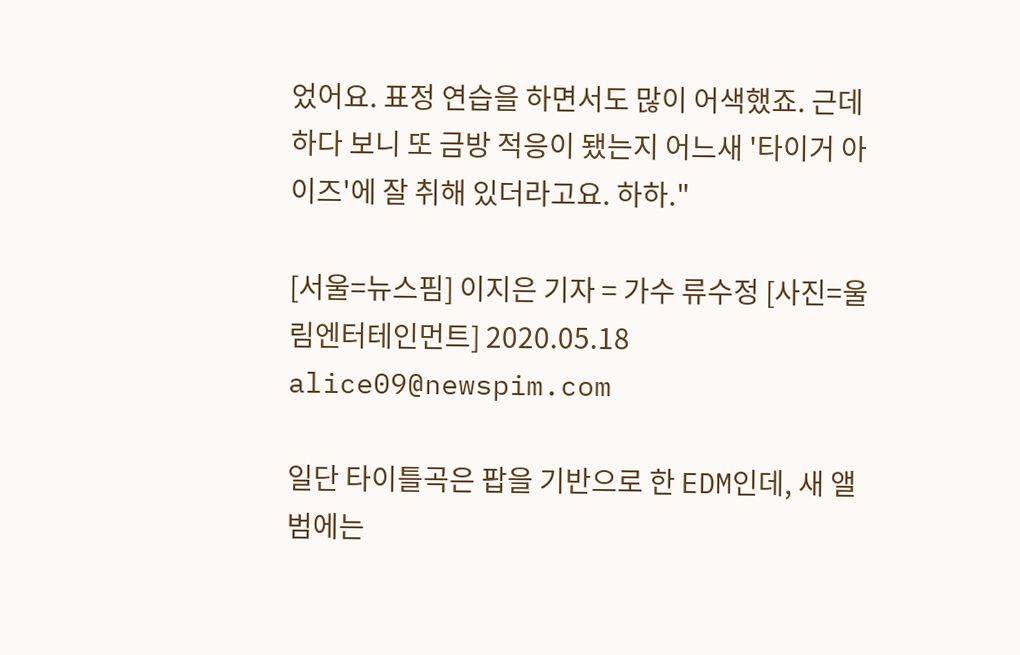었어요. 표정 연습을 하면서도 많이 어색했죠. 근데 하다 보니 또 금방 적응이 됐는지 어느새 '타이거 아이즈'에 잘 취해 있더라고요. 하하."

[서울=뉴스핌] 이지은 기자 = 가수 류수정 [사진=울림엔터테인먼트] 2020.05.18 alice09@newspim.com

일단 타이틀곡은 팝을 기반으로 한 EDM인데, 새 앨범에는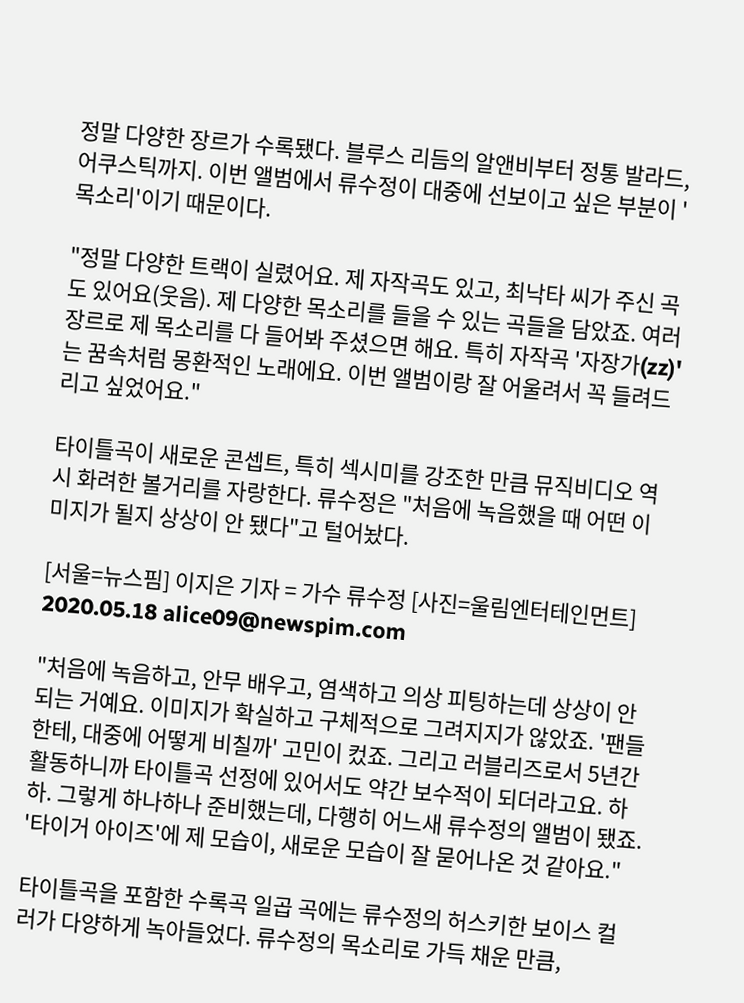정말 다양한 장르가 수록됐다. 블루스 리듬의 알앤비부터 정통 발라드, 어쿠스틱까지. 이번 앨범에서 류수정이 대중에 선보이고 싶은 부분이 '목소리'이기 때문이다.

"정말 다양한 트랙이 실렸어요. 제 자작곡도 있고, 최낙타 씨가 주신 곡도 있어요(웃음). 제 다양한 목소리를 들을 수 있는 곡들을 담았죠. 여러 장르로 제 목소리를 다 들어봐 주셨으면 해요. 특히 자작곡 '자장가(zz)'는 꿈속처럼 몽환적인 노래에요. 이번 앨범이랑 잘 어울려서 꼭 들려드리고 싶었어요."

타이틀곡이 새로운 콘셉트, 특히 섹시미를 강조한 만큼 뮤직비디오 역시 화려한 볼거리를 자랑한다. 류수정은 "처음에 녹음했을 때 어떤 이미지가 될지 상상이 안 됐다"고 털어놨다.

[서울=뉴스핌] 이지은 기자 = 가수 류수정 [사진=울림엔터테인먼트] 2020.05.18 alice09@newspim.com

"처음에 녹음하고, 안무 배우고, 염색하고 의상 피팅하는데 상상이 안 되는 거예요. 이미지가 확실하고 구체적으로 그려지지가 않았죠. '팬들한테, 대중에 어떻게 비칠까' 고민이 컸죠. 그리고 러블리즈로서 5년간 활동하니까 타이틀곡 선정에 있어서도 약간 보수적이 되더라고요. 하하. 그렇게 하나하나 준비했는데, 다행히 어느새 류수정의 앨범이 됐죠. '타이거 아이즈'에 제 모습이, 새로운 모습이 잘 묻어나온 것 같아요."

타이틀곡을 포함한 수록곡 일곱 곡에는 류수정의 허스키한 보이스 컬러가 다양하게 녹아들었다. 류수정의 목소리로 가득 채운 만큼,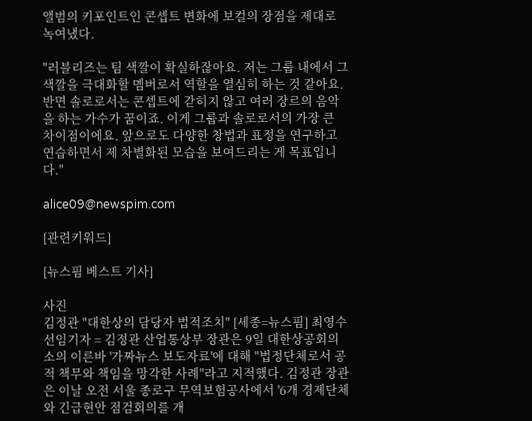앨범의 키포인트인 콘셉트 변화에 보컬의 장점을 제대로 녹여냈다.

"러블리즈는 팀 색깔이 확실하잖아요. 저는 그룹 내에서 그 색깔을 극대화할 멤버로서 역할을 열심히 하는 것 같아요. 반면 솔로로서는 콘셉트에 갇히지 않고 여러 장르의 음악을 하는 가수가 꿈이죠. 이게 그룹과 솔로로서의 가장 큰 차이점이에요. 앞으로도 다양한 창법과 표정을 연구하고 연습하면서 제 차별화된 모습을 보여드리는 게 목표입니다."

alice09@newspim.com

[관련키워드]

[뉴스핌 베스트 기사]

사진
김정관 "대한상의 담당자 법적조치" [세종=뉴스핌] 최영수 선임기자 = 김정관 산업통상부 장관은 9일 대한상공회의소의 이른바 '가짜뉴스 보도자료'에 대해 "법정단체로서 공적 책무와 책임을 망각한 사례"라고 지적했다. 김정관 장관은 이날 오전 서울 종로구 무역보험공사에서 '6개 경제단체와 긴급현안 점검회의를 개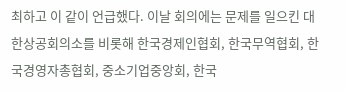최하고 이 같이 언급했다. 이날 회의에는 문제를 일으킨 대한상공회의소를 비롯해 한국경제인협회, 한국무역협회, 한국경영자총협회, 중소기업중앙회, 한국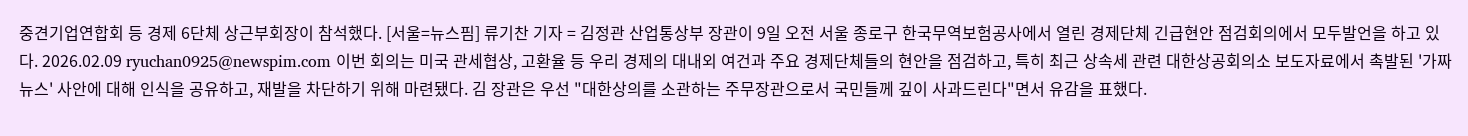중견기업연합회 등 경제 6단체 상근부회장이 참석했다. [서울=뉴스핌] 류기찬 기자 = 김정관 산업통상부 장관이 9일 오전 서울 종로구 한국무역보험공사에서 열린 경제단체 긴급현안 점검회의에서 모두발언을 하고 있다. 2026.02.09 ryuchan0925@newspim.com 이번 회의는 미국 관세협상, 고환율 등 우리 경제의 대내외 여건과 주요 경제단체들의 현안을 점검하고, 특히 최근 상속세 관련 대한상공회의소 보도자료에서 촉발된 '가짜뉴스' 사안에 대해 인식을 공유하고, 재발을 차단하기 위해 마련됐다. 김 장관은 우선 "대한상의를 소관하는 주무장관으로서 국민들께 깊이 사과드린다"면서 유감을 표했다.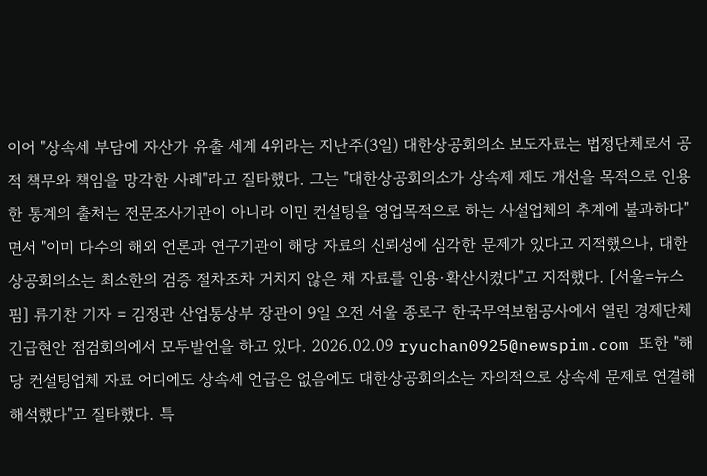이어 "상속세 부담에 자산가 유출 세계 4위라는 지난주(3일) 대한상공회의소 보도자료는 법정단체로서 공적 책무와 책임을 망각한 사례"라고 질타했다. 그는 "대한상공회의소가 상속제 제도 개선을 목적으로 인용한 통계의 출처는 전문조사기관이 아니라 이민 컨설팅을 영업목적으로 하는 사설업체의 추계에 불과하다"면서 "이미 다수의 해외 언론과 연구기관이 해당 자료의 신뢰성에 심각한 문제가 있다고 지적했으나, 대한상공회의소는 최소한의 검증 절차조차 거치지 않은 채 자료를 인용·확산시켰다"고 지적했다. [서울=뉴스핌] 류기찬 기자 = 김정관 산업통상부 장관이 9일 오전 서울 종로구 한국무역보험공사에서 열린 경제단체 긴급현안 점검회의에서 모두발언을 하고 있다. 2026.02.09 ryuchan0925@newspim.com 또한 "해당 컨설팅업체 자료 어디에도 상속세 언급은 없음에도 대한상공회의소는 자의적으로 상속세 문제로 연결해 해석했다"고 질타했다. 특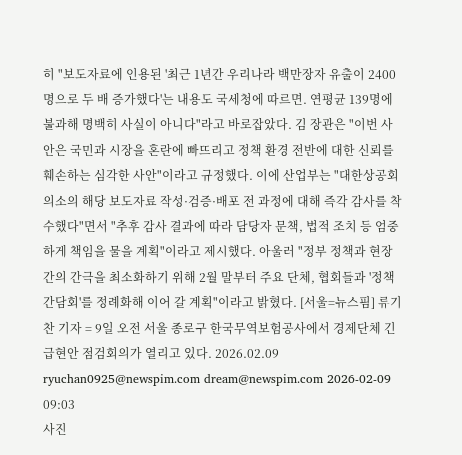히 "보도자료에 인용된 '최근 1년간 우리나라 백만장자 유출이 2400명으로 두 배 증가했다'는 내용도 국세청에 따르면. 연평균 139명에 불과해 명백히 사실이 아니다"라고 바로잡았다. 김 장관은 "이번 사안은 국민과 시장을 혼란에 빠뜨리고 정책 환경 전반에 대한 신뢰를 훼손하는 심각한 사안"이라고 규정했다. 이에 산업부는 "대한상공회의소의 해당 보도자료 작성·검증·배포 전 과정에 대해 즉각 감사를 착수했다"면서 "추후 감사 결과에 따라 담당자 문책, 법적 조치 등 엄중하게 책임을 물을 계획"이라고 제시했다. 아울러 "정부 정책과 현장 간의 간극을 최소화하기 위해 2월 말부터 주요 단체, 협회들과 '정책간담회'를 정례화해 이어 갈 계획"이라고 밝혔다. [서울=뉴스핌] 류기찬 기자 = 9일 오전 서울 종로구 한국무역보험공사에서 경제단체 긴급현안 점검회의가 열리고 있다. 2026.02.09 ryuchan0925@newspim.com dream@newspim.com 2026-02-09 09:03
사진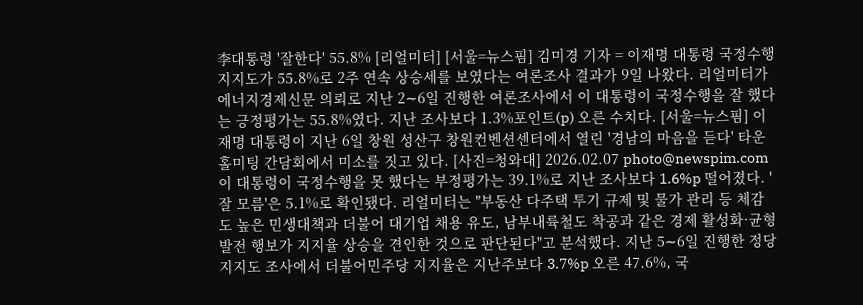李대통령 '잘한다' 55.8% [리얼미터] [서울=뉴스핌] 김미경 기자 = 이재명 대통령 국정수행 지지도가 55.8%로 2주 연속 상승세를 보였다는 여론조사 결과가 9일 나왔다. 리얼미터가 에너지경제신문 의뢰로 지난 2∼6일 진행한 여론조사에서 이 대통령이 국정수행을 잘 했다는 긍정평가는 55.8%였다. 지난 조사보다 1.3%포인트(p) 오른 수치다. [서울=뉴스핌] 이재명 대통령이 지난 6일 창원 성산구 창원컨벤션센터에서 열린 '경남의 마음을 듣다' 타운홀미팅 간담회에서 미소를 짓고 있다. [사진=청와대] 2026.02.07 photo@newspim.com 이 대통령이 국정수행을 못 했다는 부정평가는 39.1%로 지난 조사보다 1.6%p 떨어졌다. '잘 모름'은 5.1%로 확인됐다. 리얼미터는 "부동산 다주택 투기 규제 및 물가 관리 등 체감도 높은 민생대책과 더불어 대기업 채용 유도, 남부내륙철도 착공과 같은 경제 활성화·균형 발전 행보가 지지율 상승을 견인한 것으로 판단된다"고 분석했다. 지난 5∼6일 진행한 정당지지도 조사에서 더불어민주당 지지율은 지난주보다 3.7%p 오른 47.6%, 국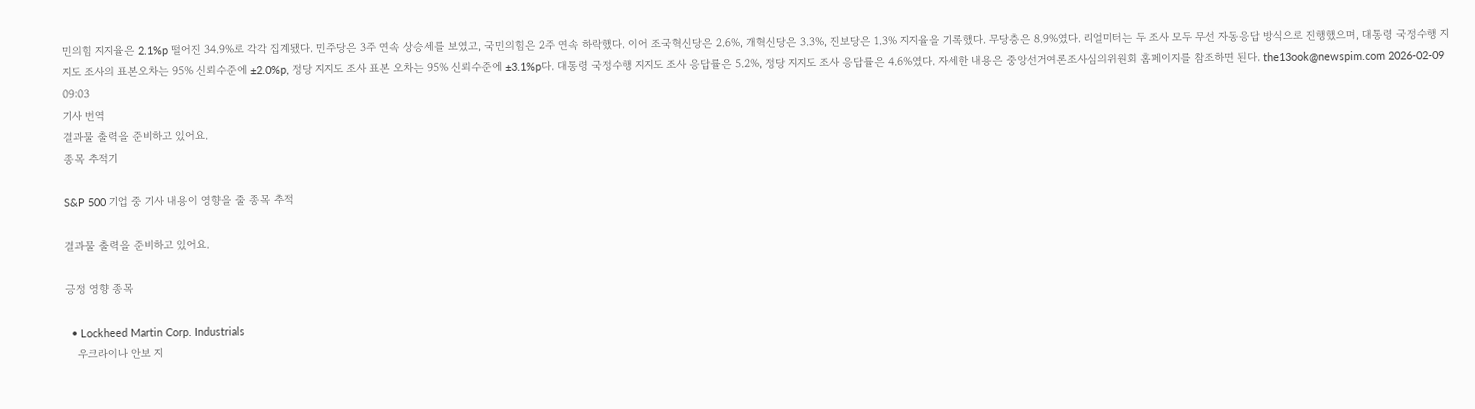민의힘 지지율은 2.1%p 떨어진 34.9%로 각각 집계됐다. 민주당은 3주 연속 상승세를 보였고, 국민의힘은 2주 연속 하락했다. 이어 조국혁신당은 2.6%, 개혁신당은 3.3%, 진보당은 1.3% 지지율을 기록했다. 무당층은 8.9%였다. 리얼미터는 두 조사 모두 무선 자동응답 방식으로 진행했으며, 대통령 국정수행 지지도 조사의 표본오차는 95% 신뢰수준에 ±2.0%p, 정당 지지도 조사 표본 오차는 95% 신뢰수준에 ±3.1%p다. 대통령 국정수행 지지도 조사 응답률은 5.2%, 정당 지지도 조사 응답률은 4.6%였다. 자세한 내용은 중앙선거여론조사심의위원회 홈페이지를 참조하면 된다. the13ook@newspim.com 2026-02-09 09:03
기사 번역
결과물 출력을 준비하고 있어요.
종목 추적기

S&P 500 기업 중 기사 내용이 영향을 줄 종목 추적

결과물 출력을 준비하고 있어요.

긍정 영향 종목

  • Lockheed Martin Corp. Industrials
    우크라이나 안보 지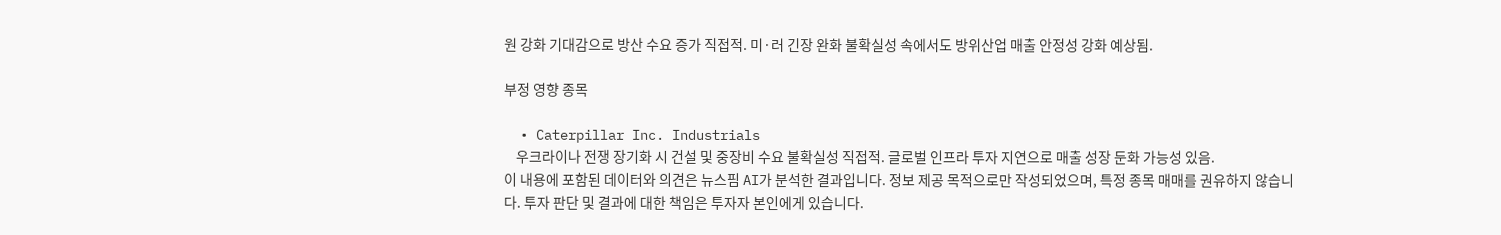원 강화 기대감으로 방산 수요 증가 직접적. 미·러 긴장 완화 불확실성 속에서도 방위산업 매출 안정성 강화 예상됨.

부정 영향 종목

  • Caterpillar Inc. Industrials
    우크라이나 전쟁 장기화 시 건설 및 중장비 수요 불확실성 직접적. 글로벌 인프라 투자 지연으로 매출 성장 둔화 가능성 있음.
이 내용에 포함된 데이터와 의견은 뉴스핌 AI가 분석한 결과입니다. 정보 제공 목적으로만 작성되었으며, 특정 종목 매매를 권유하지 않습니다. 투자 판단 및 결과에 대한 책임은 투자자 본인에게 있습니다.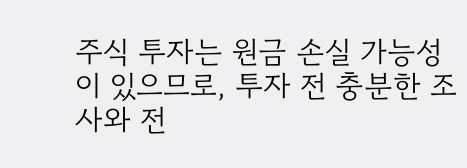주식 투자는 원금 손실 가능성이 있으므로, 투자 전 충분한 조사와 전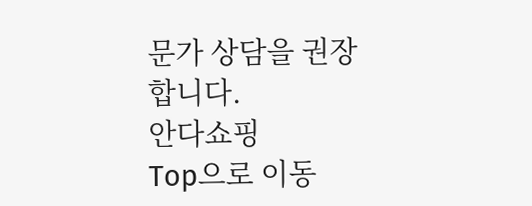문가 상담을 권장합니다.
안다쇼핑
Top으로 이동